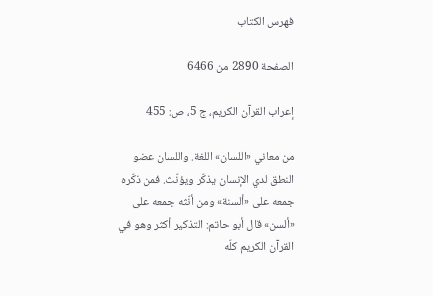فهرس الكتاب

الصفحة 2890 من 6466

إعراب القرآن الكريم، ج 5، ص: 455

من معاني «اللسان» اللغة. واللسان عضو النطق لدي الإنسان يذكّر ويؤنّث. فمن ذكّره جمعه على «ألسنة» ومن أنّثه جمعه على «ألسن» قال أبو حاتم: التذكير أكثر وهو في القرآن الكريم كلّه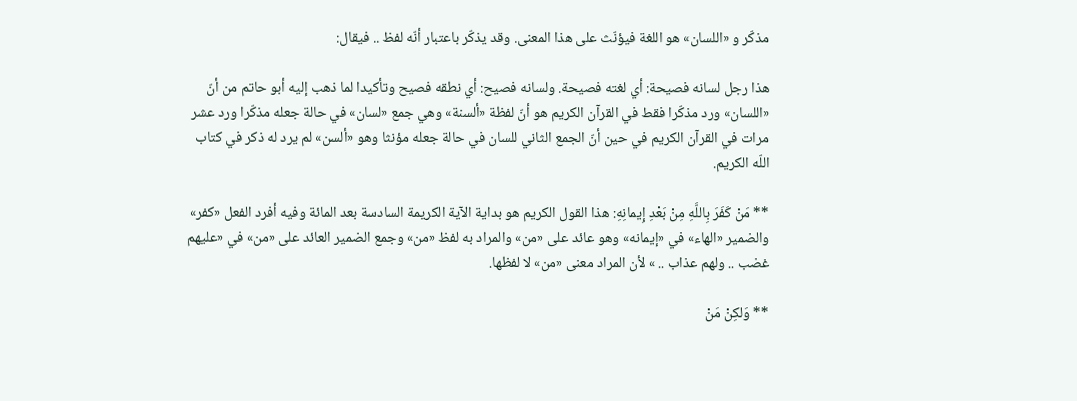مذكّر و «اللسان» هو اللغة فيؤنّث على هذا المعنى. وقد يذكّر باعتبار أنّه لفظ .. فيقال:

هذا رجل لسانه فصيحة: أي لغته فصيحة. ولسانه فصيح: أي نطقه فصيح وتأكيدا لما ذهب إليه أبو حاتم من أنّ «اللسان» ورد مذكّرا فقط في القرآن الكريم هو أنّ لفظة «ألسنة» وهي جمع «لسان» في حالة جعله مذكّرا ورد عشر مرات في القرآن الكريم في حين أنّ الجمع الثاني للسان في حالة جعله مؤنثا وهو «ألسن» لم يرد له ذكر في كتاب اللّه الكريم.

** مَنْ كَفَرَ بِاللَّهِ مِنْ بَعْدِ إِيمانِهِ: هذا القول الكريم هو بداية الآية الكريمة السادسة بعد المائة وفيه أفرد الفعل «كفر» والضمير «الهاء» في «إيمانه» وهو عائد على «من» والمراد به لفظ «من» وجمع الضمير العائد على «من» في «عليهم غضب .. ولهم عذاب .. » لأن المراد معنى «من» لا لفظها.

** وَلكِنْ مَنْ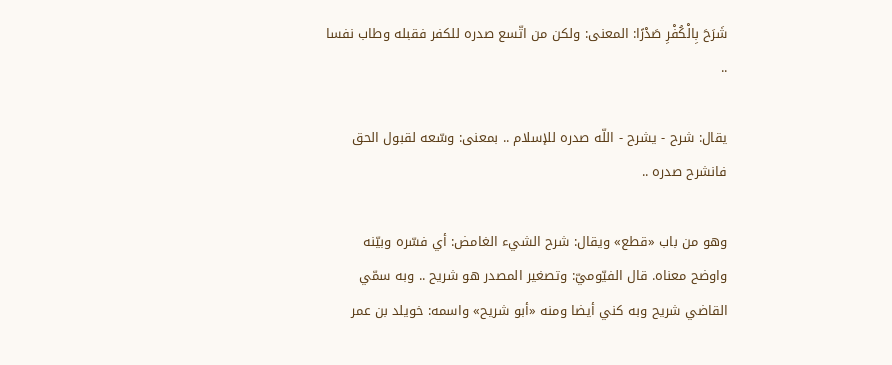شَرَحَ بِالْكُفْرِ صَدْرًا: المعنى: ولكن من اتّسع صدره للكفر فقبله وطاب نفسا ..

يقال: شرح - يشرح - اللّه صدره للإسلام .. بمعنى: وسّعه لقبول الحق فانشرح صدره ..

وهو من باب «قطع» ويقال: شرح الشيء الغامض: أي فسّره وبيّنه واوضح معناه. قال الفيّوميّ: وتصغير المصدر هو شريح .. وبه سمّي القاضي شريح وبه كني أيضا ومنه «أبو شريح» واسمه: خويلد بن عمر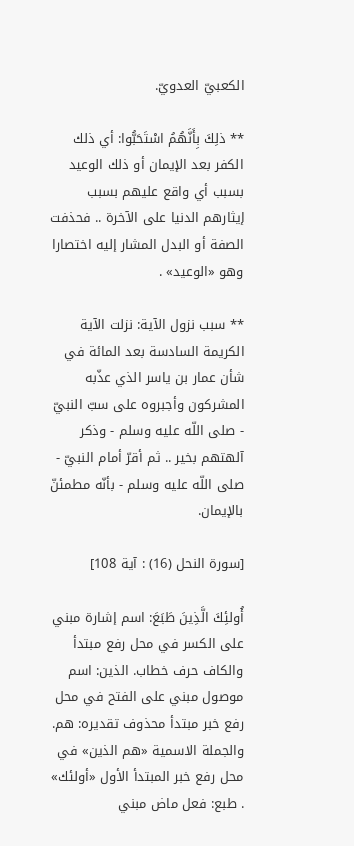الكعبيّ العدويّ.

** ذلِكَ بِأَنَّهُمُ اسْتَحَبُّوا: أي ذلك الكفر بعد الإيمان أو ذلك الوعيد بسبب أي واقع عليهم بسبب إيثارهم الدنيا على الآخرة .. فحذفت الصفة أو البدل المشار إليه اختصارا وهو «الوعيد» .

** سبب نزول الآية: نزلت الآية الكريمة السادسة بعد المائة في شأن عمار بن ياسر الذي عذّبه المشركون وأجبروه على سبّ النبيّ - صلى اللّه عليه وسلم - وذكر آلهتهم بخير .. ثم أقرّ أمام النبيّ - صلى اللّه عليه وسلم - بأنّه مطمئنّ بالإيمان.

[سورة النحل (16) : آية 108]

أُولئِكَ الَّذِينَ طَبَعَ: اسم إشارة مبني على الكسر في محل رفع مبتدأ والكاف حرف خطاب. الذين: اسم موصول مبني على الفتح في محل رفع خبر مبتدأ محذوف تقديره: هم. والجملة الاسمية «هم الذين» في محل رفع خبر المبتدأ الأول «أولئك» . طبع: فعل ماض مبني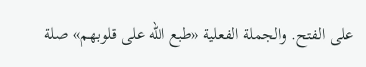على الفتح. والجملة الفعلية «طبع اللّه على قلوبهم» صلة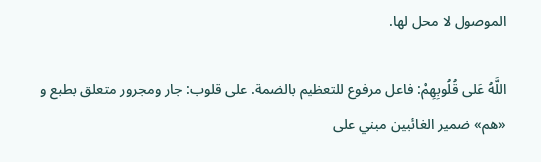الموصول لا محل لها.

اللَّهُ عَلى قُلُوبِهِمْ: فاعل مرفوع للتعظيم بالضمة. على قلوب: جار ومجرور متعلق بطبع و «هم» ضمير الغائبين مبني على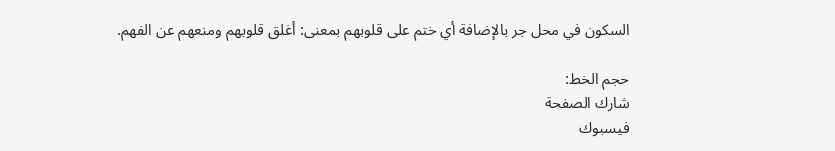السكون في محل جر بالإضافة أي ختم على قلوبهم بمعنى: أغلق قلوبهم ومنعهم عن الفهم.

حجم الخط:
شارك الصفحة
فيسبوك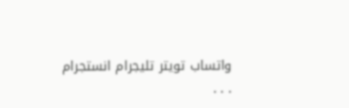واتساب تويتر تليجرام انستجرام
. . .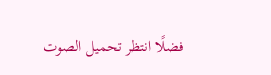فضلًا انتظر تحميل الصوت